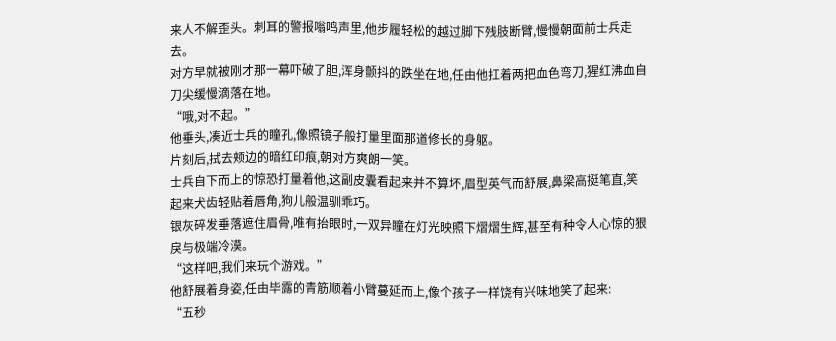来人不解歪头。刺耳的警报嗡鸣声里,他步履轻松的越过脚下残肢断臂,慢慢朝面前士兵走去。
对方早就被刚才那一幕吓破了胆,浑身颤抖的跌坐在地,任由他扛着两把血色弯刀,猩红沸血自刀尖缓慢滴落在地。
“哦,对不起。”
他垂头,凑近士兵的瞳孔,像照镜子般打量里面那道修长的身躯。
片刻后,拭去颊边的暗红印痕,朝对方爽朗一笑。
士兵自下而上的惊恐打量着他,这副皮囊看起来并不算坏,眉型英气而舒展,鼻梁高挺笔直,笑起来犬齿轻贴着唇角,狗儿般温驯乖巧。
银灰碎发垂落遮住眉骨,唯有抬眼时,一双异瞳在灯光映照下熠熠生辉,甚至有种令人心惊的狠戾与极端冷漠。
“这样吧,我们来玩个游戏。”
他舒展着身姿,任由毕露的青筋顺着小臂蔓延而上,像个孩子一样饶有兴味地笑了起来:
“五秒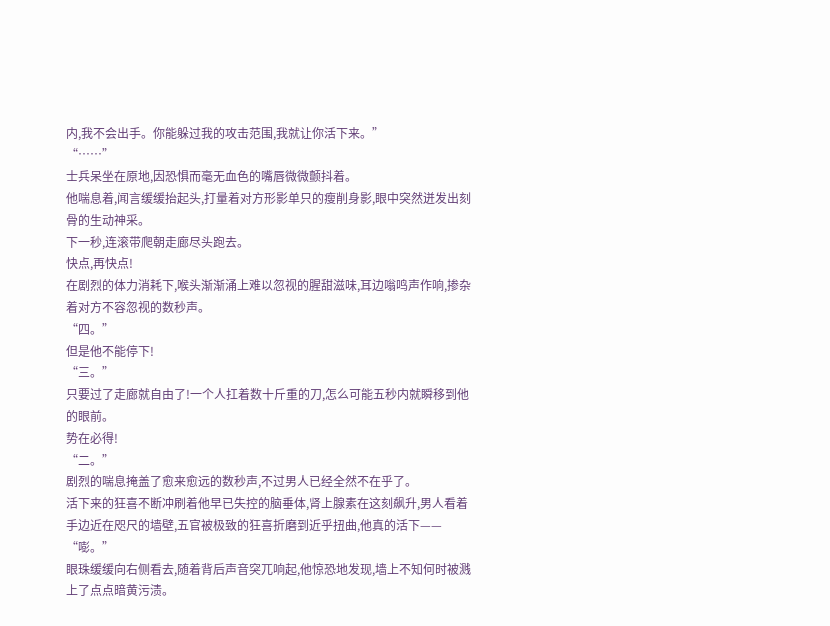内,我不会出手。你能躲过我的攻击范围,我就让你活下来。”
“……”
士兵呆坐在原地,因恐惧而毫无血色的嘴唇微微颤抖着。
他喘息着,闻言缓缓抬起头,打量着对方形影单只的瘦削身影,眼中突然迸发出刻骨的生动神采。
下一秒,连滚带爬朝走廊尽头跑去。
快点,再快点!
在剧烈的体力消耗下,喉头渐渐涌上难以忽视的腥甜滋味,耳边嗡鸣声作响,掺杂着对方不容忽视的数秒声。
“四。”
但是他不能停下!
“三。”
只要过了走廊就自由了!一个人扛着数十斤重的刀,怎么可能五秒内就瞬移到他的眼前。
势在必得!
“二。”
剧烈的喘息掩盖了愈来愈远的数秒声,不过男人已经全然不在乎了。
活下来的狂喜不断冲刷着他早已失控的脑垂体,肾上腺素在这刻飙升,男人看着手边近在咫尺的墙壁,五官被极致的狂喜折磨到近乎扭曲,他真的活下——
“嘭。”
眼珠缓缓向右侧看去,随着背后声音突兀响起,他惊恐地发现,墙上不知何时被溅上了点点暗黄污渍。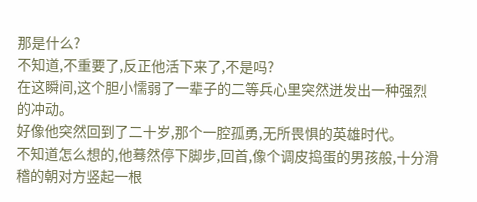那是什么?
不知道,不重要了,反正他活下来了,不是吗?
在这瞬间,这个胆小懦弱了一辈子的二等兵心里突然迸发出一种强烈的冲动。
好像他突然回到了二十岁,那个一腔孤勇,无所畏惧的英雄时代。
不知道怎么想的,他蓦然停下脚步,回首,像个调皮捣蛋的男孩般,十分滑稽的朝对方竖起一根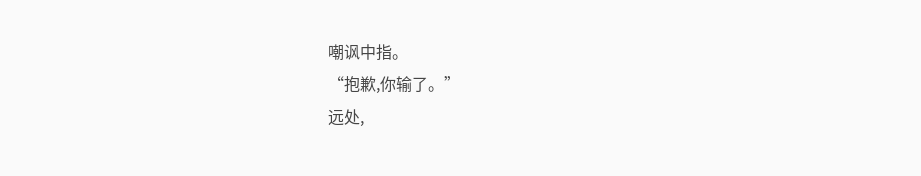嘲讽中指。
“抱歉,你输了。”
远处,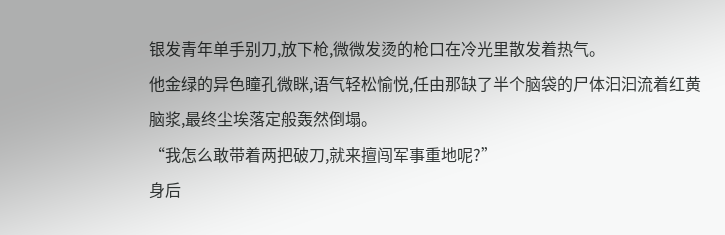银发青年单手别刀,放下枪,微微发烫的枪口在冷光里散发着热气。
他金绿的异色瞳孔微眯,语气轻松愉悦,任由那缺了半个脑袋的尸体汩汩流着红黄脑浆,最终尘埃落定般轰然倒塌。
“我怎么敢带着两把破刀,就来擅闯军事重地呢?”
身后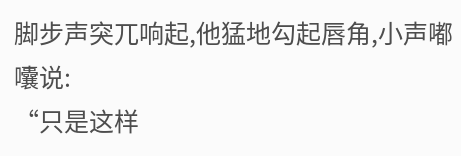脚步声突兀响起,他猛地勾起唇角,小声嘟囔说:
“只是这样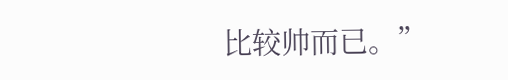比较帅而已。”